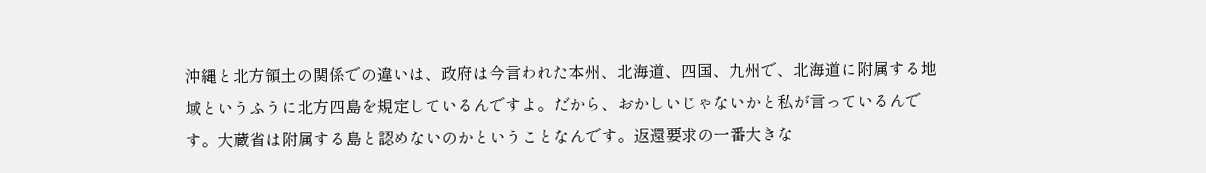沖縄と北方領土の関係での違いは、政府は今言われた本州、北海道、四国、九州で、北海道に附属する地域というふうに北方四島を規定しているんですよ。だから、おかしいじゃないかと私が言っているんです。大蔵省は附属する島と認めないのかということなんです。返還要求の一番大きな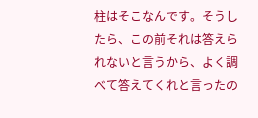柱はそこなんです。そうしたら、この前それは答えられないと言うから、よく調べて答えてくれと言ったの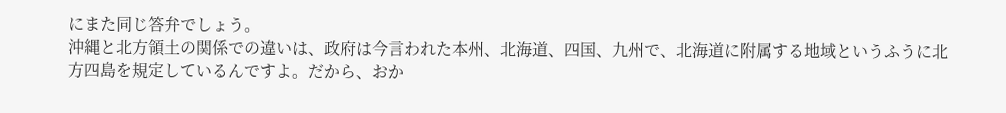にまた同じ答弁でしょう。
沖縄と北方領土の関係での違いは、政府は今言われた本州、北海道、四国、九州で、北海道に附属する地域というふうに北方四島を規定しているんですよ。だから、おか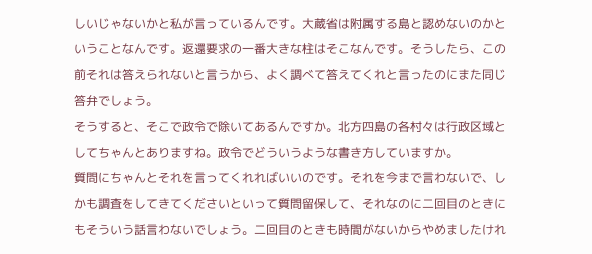しいじゃないかと私が言っているんです。大蔵省は附属する島と認めないのかということなんです。返還要求の一番大きな柱はそこなんです。そうしたら、この前それは答えられないと言うから、よく調べて答えてくれと言ったのにまた同じ答弁でしょう。
そうすると、そこで政令で除いてあるんですか。北方四島の各村々は行政区域としてちゃんとありますね。政令でどういうような書き方していますか。
質問にちゃんとそれを言ってくれればいいのです。それを今まで言わないで、しかも調査をしてきてくださいといって質問留保して、それなのに二回目のときにもそういう話言わないでしょう。二回目のときも時間がないからやめましたけれ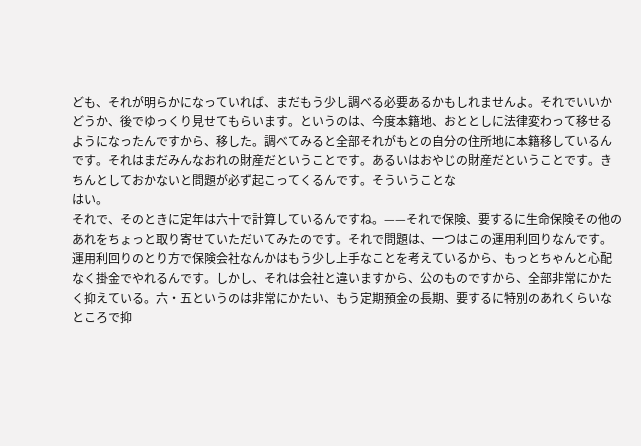ども、それが明らかになっていれば、まだもう少し調べる必要あるかもしれませんよ。それでいいかどうか、後でゆっくり見せてもらいます。というのは、今度本籍地、おととしに法律変わって移せるようになったんですから、移した。調べてみると全部それがもとの自分の住所地に本籍移しているんです。それはまだみんなおれの財産だということです。あるいはおやじの財産だということです。きちんとしておかないと問題が必ず起こってくるんです。そういうことな
はい。
それで、そのときに定年は六十で計算しているんですね。——それで保険、要するに生命保険その他のあれをちょっと取り寄せていただいてみたのです。それで問題は、一つはこの運用利回りなんです。運用利回りのとり方で保険会社なんかはもう少し上手なことを考えているから、もっとちゃんと心配なく掛金でやれるんです。しかし、それは会社と違いますから、公のものですから、全部非常にかたく抑えている。六・五というのは非常にかたい、もう定期預金の長期、要するに特別のあれくらいなところで抑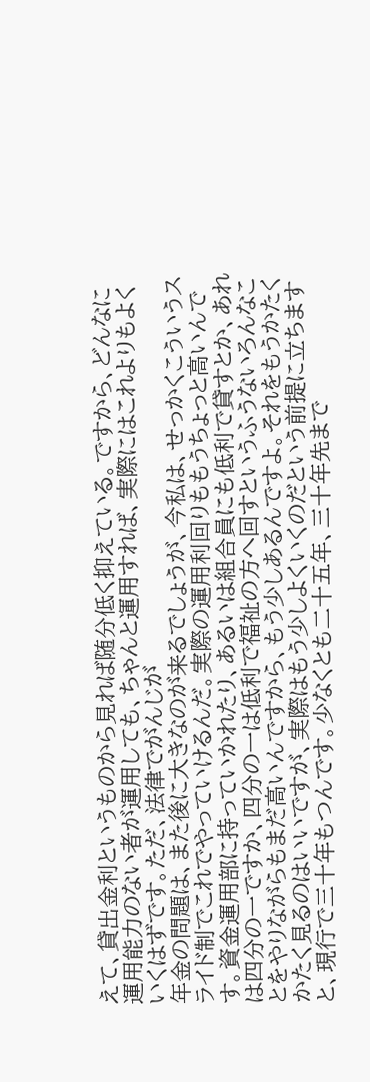えて、貸出金利というものから見れば随分低く抑えている。ですから、どんなに運用能力のない者が運用しても、ちゃんと運用すれば、実際にはこれよりもよくいくはずです。ただ、法律でがんじが
年金の問題は、また後に大きなのが来るでしょうが、今私は、せっかくこういうスライド制でこれでやっていけるんだ。実際の運用利回りももうちょっと高いんです。資金運用部に持っていかれたり、あるいは組合員にも低利で貸すとか、あれは四分の一ですか、四分の一は低利で福祉の方へ回すというふうないろんなことをやりながらもまだ高いんですから、もう少しあるんですよ。それをもうかたくかたく見るのはいいですが、実際はもう少しよくいくのだという前提に立ちますと、現行で三十年もつんです。少なくとも二十五年、三十年先まで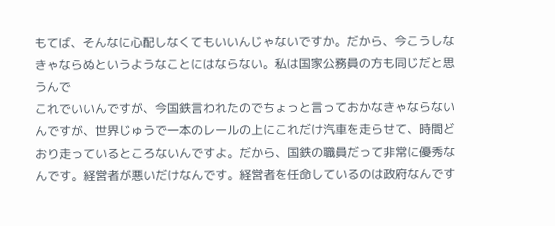もてば、そんなに心配しなくてもいいんじゃないですか。だから、今こうしなきゃならぬというようなことにはならない。私は国家公務員の方も同じだと思うんで
これでいいんですが、今国鉄言われたのでちょっと言っておかなきゃならないんですが、世界じゅうで一本のレールの上にこれだけ汽車を走らせて、時間どおり走っているところないんですよ。だから、国鉄の職員だって非常に優秀なんです。経営者が悪いだけなんです。経営者を任命しているのは政府なんです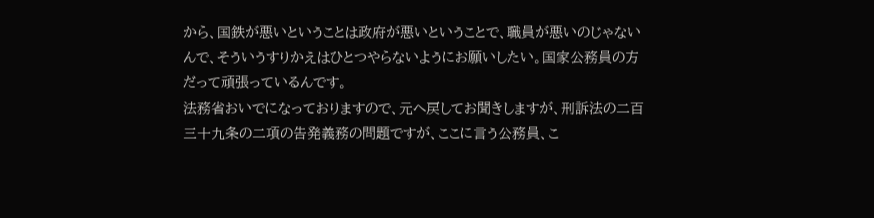から、国鉄が悪いということは政府が悪いということで、職員が悪いのじゃないんで、そういうすりかえはひとつやらないようにお願いしたい。国家公務員の方だって頑張っているんです。
法務省おいでになっておりますので、元へ戻してお聞きしますが、刑訴法の二百三十九条の二項の告発義務の問題ですが、ここに言う公務員、こ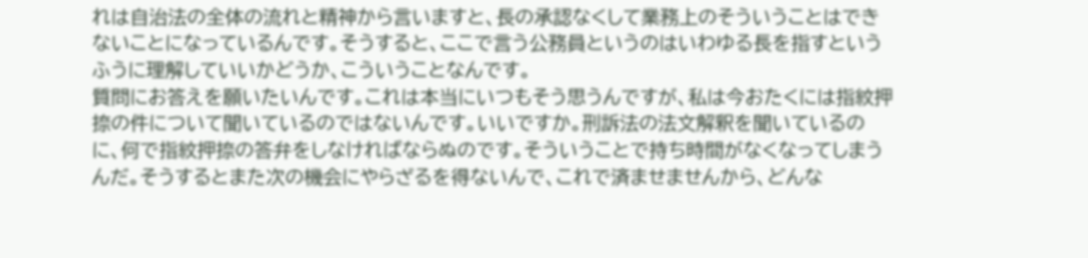れは自治法の全体の流れと精神から言いますと、長の承認なくして業務上のそういうことはできないことになっているんです。そうすると、ここで言う公務員というのはいわゆる長を指すというふうに理解していいかどうか、こういうことなんです。
質問にお答えを願いたいんです。これは本当にいつもそう思うんですが、私は今おたくには指紋押捺の件について聞いているのではないんです。いいですか。刑訴法の法文解釈を聞いているのに、何で指紋押捺の答弁をしなければならぬのです。そういうことで持ち時間がなくなってしまうんだ。そうするとまた次の機会にやらざるを得ないんで、これで済ませませんから、どんな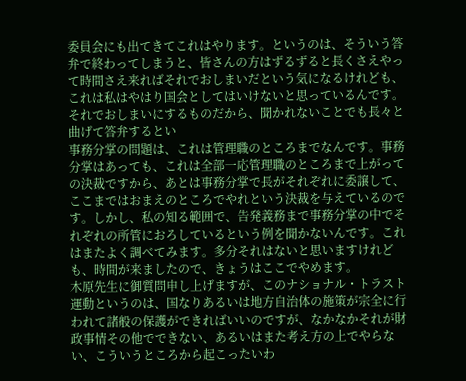委員会にも出てきてこれはやります。というのは、そういう答弁で終わってしまうと、皆さんの方はずるずると長くさえやって時間さえ来ればそれでおしまいだという気になるけれども、これは私はやはり国会としてはいけないと思っているんです。それでおしまいにするものだから、聞かれないことでも長々と曲げて答弁するとい
事務分掌の問題は、これは管理職のところまでなんです。事務分掌はあっても、これは全部一応管理職のところまで上がっての決裁ですから、あとは事務分掌で長がそれぞれに委譲して、ここまではおまえのところでやれという決裁を与えているのです。しかし、私の知る範囲で、告発義務まで事務分掌の中でそれぞれの所管におろしているという例を聞かないんです。これはまたよく調べてみます。多分それはないと思いますけれども、時間が来ましたので、きょうはここでやめます。
木原先生に御質問申し上げますが、このナショナル・トラスト運動というのは、国なりあるいは地方自治体の施策が宗全に行われて諸般の保護ができればいいのですが、なかなかそれが財政事情その他でできない、あるいはまた考え方の上でやらない、こういうところから起こったいわ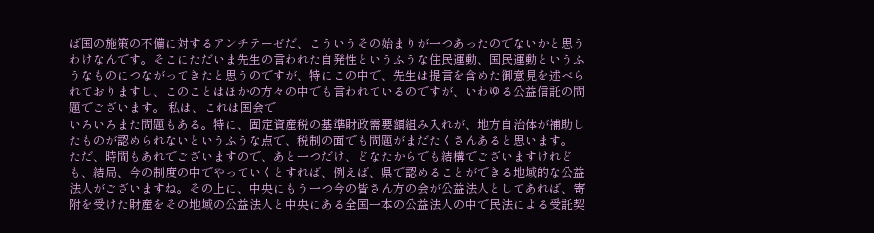ば国の施策の不備に対するアンチテーゼだ、こういうその始まりが一つあったのでないかと思うわけなんです。そこにただいま先生の言われた自発性というふうな住民運動、国民運動というふうなものにつながってきたと思うのですが、特にこの中で、先生は提言を含めた御意見を述べられておりますし、このことはほかの方々の中でも言われているのですが、いわゆる公益信託の問題でございます。 私は、これは国会で
いろいろまた問題もある。特に、固定資産税の基準財政需要額組み入れが、地方自治体が補助したものが認められないというふうな点で、税制の面でも問題がまだたくさんあると思います。 ただ、時間もあれでございますので、あと一つだけ、どなたからでも結構でございますけれども、結局、今の制度の中でやっていくとすれば、例えば、県で認めることができる地域的な公益法人がございますね。その上に、中央にもう一つ今の皆さん方の会が公益法人としてあれば、寄附を受けた財産をその地域の公益法人と中央にある全国一本の公益法人の中で民法による受託契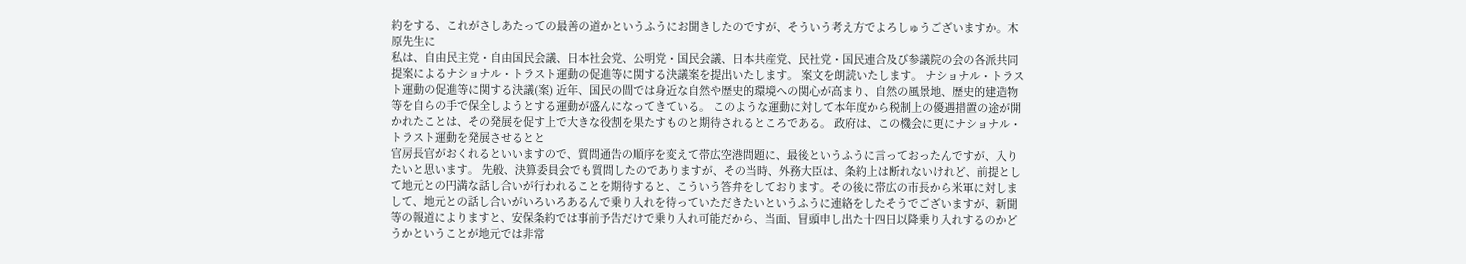約をする、これがさしあたっての最善の道かというふうにお聞きしたのですが、そういう考え方でよろしゅうございますか。木原先生に
私は、自由民主党・自由国民会議、日本社会党、公明党・国民会議、日本共産党、民社党・国民連合及び参議院の会の各派共同提案によるナショナル・トラスト運動の促進等に関する決議案を提出いたします。 案文を朗読いたします。 ナショナル・トラスト運動の促進等に関する決議(案) 近年、国民の間では身近な自然や歴史的環境への関心が高まり、自然の風景地、歴史的建造物等を自らの手で保全しようとする運動が盛んになってきている。 このような運動に対して本年度から税制上の優遇措置の途が開かれたことは、その発展を促す上で大きな役割を果たすものと期待されるところである。 政府は、この機会に更にナショナル・トラスト運動を発展させるとと
官房長官がおくれるといいますので、質問通告の順序を変えて帯広空港問題に、最後というふうに言っておったんですが、入りたいと思います。 先般、決算委員会でも質問したのでありますが、その当時、外務大臣は、条約上は断れないけれど、前提として地元との円満な話し合いが行われることを期待すると、こういう答弁をしております。その後に帯広の市長から米軍に対しまして、地元との話し合いがいろいろあるんで乗り入れを待っていただきたいというふうに連絡をしたそうでございますが、新聞等の報道によりますと、安保条約では事前予告だけで乗り入れ可能だから、当面、冒頭申し出た十四日以降乗り入れするのかどうかということが地元では非常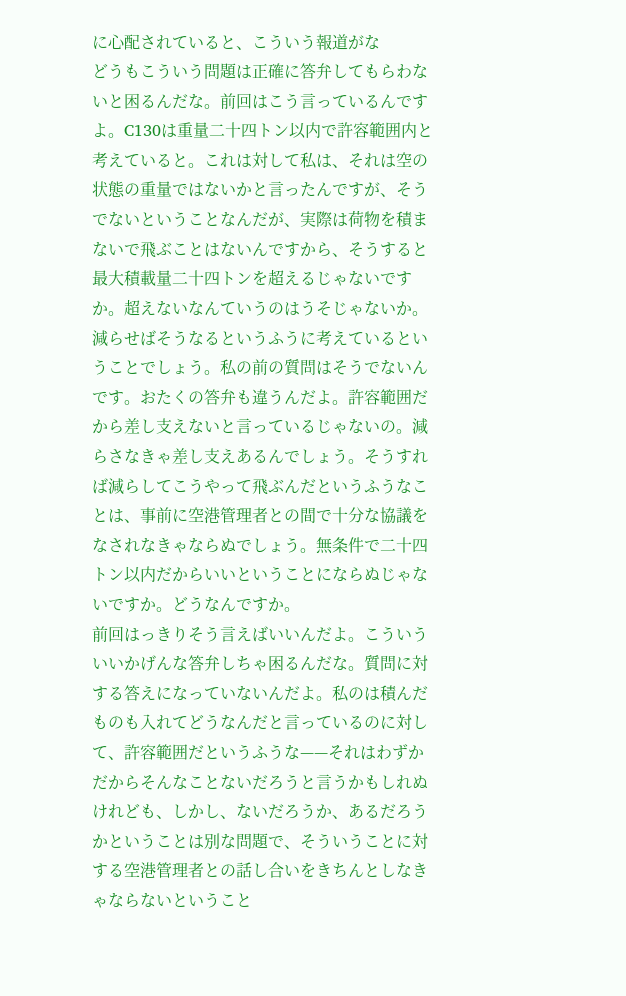に心配されていると、こういう報道がな
どうもこういう問題は正確に答弁してもらわないと困るんだな。前回はこう言っているんですよ。C130は重量二十四トン以内で許容範囲内と考えていると。これは対して私は、それは空の状態の重量ではないかと言ったんですが、そうでないということなんだが、実際は荷物を積まないで飛ぶことはないんですから、そうすると最大積載量二十四トンを超えるじゃないですか。超えないなんていうのはうそじゃないか。
減らせばそうなるというふうに考えているということでしょう。私の前の質問はそうでないんです。おたくの答弁も違うんだよ。許容範囲だから差し支えないと言っているじゃないの。減らさなきゃ差し支えあるんでしょう。そうすれば減らしてこうやって飛ぶんだというふうなことは、事前に空港管理者との間で十分な協議をなされなきゃならぬでしょう。無条件で二十四トン以内だからいいということにならぬじゃないですか。どうなんですか。
前回はっきりそう言えばいいんだよ。こういういいかげんな答弁しちゃ困るんだな。質問に対する答えになっていないんだよ。私のは積んだものも入れてどうなんだと言っているのに対して、許容範囲だというふうな——それはわずかだからそんなことないだろうと言うかもしれぬけれども、しかし、ないだろうか、あるだろうかということは別な問題で、そういうことに対する空港管理者との話し合いをきちんとしなきゃならないということ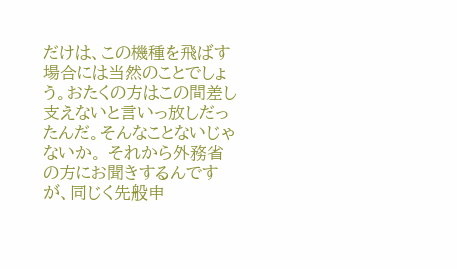だけは、この機種を飛ばす場合には当然のことでしょう。おたくの方はこの間差し支えないと言いっ放しだったんだ。そんなことないじゃないか。 それから外務省の方にお聞きするんですが、同じく先般申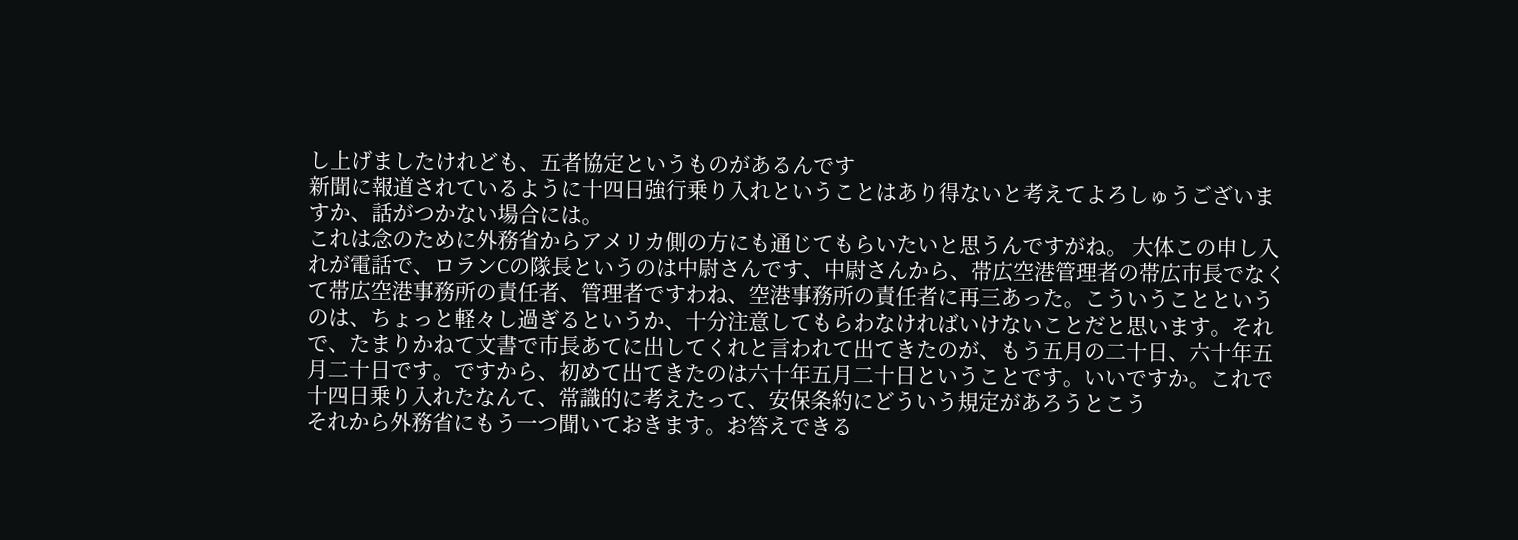し上げましたけれども、五者協定というものがあるんです
新聞に報道されているように十四日強行乗り入れということはあり得ないと考えてよろしゅうございますか、話がつかない場合には。
これは念のために外務省からアメリカ側の方にも通じてもらいたいと思うんですがね。 大体この申し入れが電話で、ロランCの隊長というのは中尉さんです、中尉さんから、帯広空港管理者の帯広市長でなくて帯広空港事務所の責任者、管理者ですわね、空港事務所の責任者に再三あった。こういうことというのは、ちょっと軽々し過ぎるというか、十分注意してもらわなければいけないことだと思います。それで、たまりかねて文書で市長あてに出してくれと言われて出てきたのが、もう五月の二十日、六十年五月二十日です。ですから、初めて出てきたのは六十年五月二十日ということです。いいですか。これで十四日乗り入れたなんて、常識的に考えたって、安保条約にどういう規定があろうとこう
それから外務省にもう一つ聞いておきます。お答えできる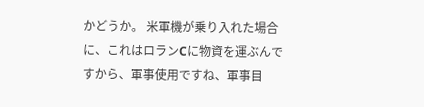かどうか。 米軍機が乗り入れた場合に、これはロランCに物資を運ぶんですから、軍事使用ですね、軍事目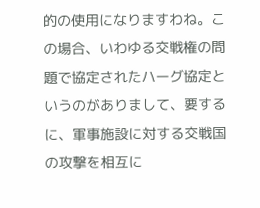的の使用になりますわね。この場合、いわゆる交戦権の問題で協定されたハーグ協定というのがありまして、要するに、軍事施設に対する交戦国の攻撃を相互に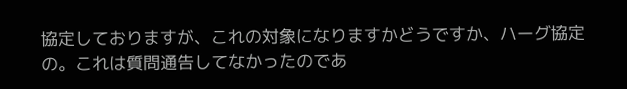協定しておりますが、これの対象になりますかどうですか、ハーグ協定の。これは質問通告してなかったのであ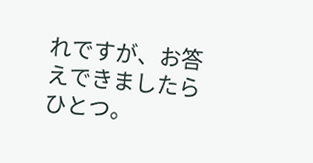れですが、お答えできましたらひとつ。